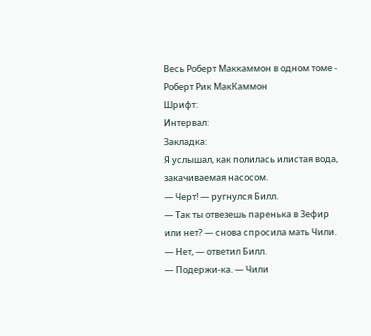Весь Роберт Маккаммон в одном томе - Роберт Рик МакКаммон
Шрифт:
Интервал:
Закладка:
Я услышал, как полилась илистая вода, закачиваемая насосом.
— Черт! — ругнулся Билл.
— Так ты отвезешь паренька в Зефир или нет? — снова спросила мать Чили.
— Нет, — ответил Билл.
— Подержи-ка. — Чили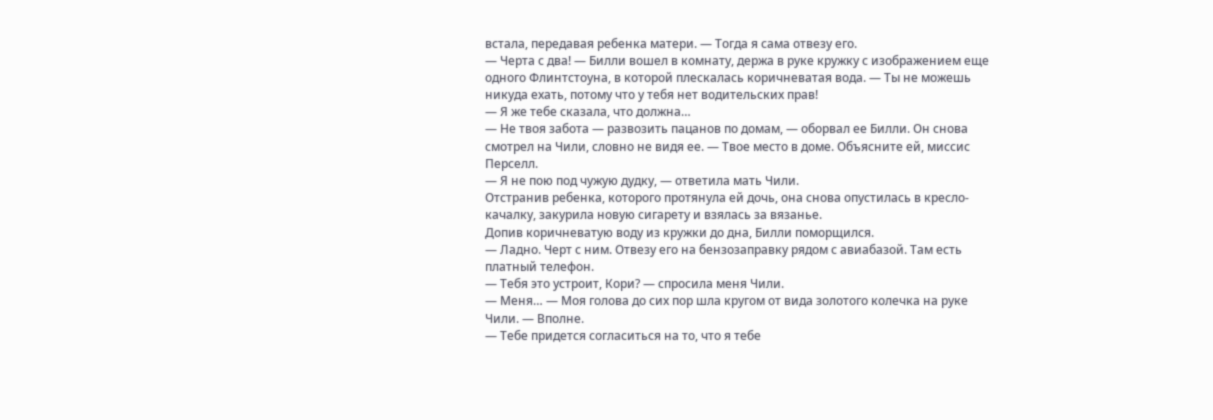встала, передавая ребенка матери. — Тогда я сама отвезу его.
— Черта с два! — Билли вошел в комнату, держа в руке кружку с изображением еще одного Флинтстоуна, в которой плескалась коричневатая вода. — Ты не можешь никуда ехать, потому что у тебя нет водительских прав!
— Я же тебе сказала, что должна…
— Не твоя забота — развозить пацанов по домам, — оборвал ее Билли. Он снова смотрел на Чили, словно не видя ее. — Твое место в доме. Объясните ей, миссис Перселл.
— Я не пою под чужую дудку, — ответила мать Чили.
Отстранив ребенка, которого протянула ей дочь, она снова опустилась в кресло-качалку, закурила новую сигарету и взялась за вязанье.
Допив коричневатую воду из кружки до дна, Билли поморщился.
— Ладно. Черт с ним. Отвезу его на бензозаправку рядом с авиабазой. Там есть платный телефон.
— Тебя это устроит, Кори? — спросила меня Чили.
— Меня… — Моя голова до сих пор шла кругом от вида золотого колечка на руке Чили. — Вполне.
— Тебе придется согласиться на то, что я тебе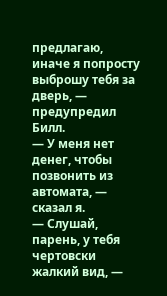предлагаю, иначе я попросту выброшу тебя за дверь, — предупредил Билл.
— У меня нет денег, чтобы позвонить из автомата, — сказал я.
— Слушай, парень, у тебя чертовски жалкий вид, —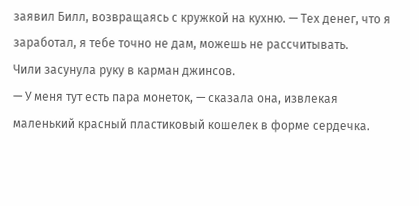заявил Билл, возвращаясь с кружкой на кухню. — Тех денег, что я заработал, я тебе точно не дам, можешь не рассчитывать.
Чили засунула руку в карман джинсов.
— У меня тут есть пара монеток, — сказала она, извлекая маленький красный пластиковый кошелек в форме сердечка.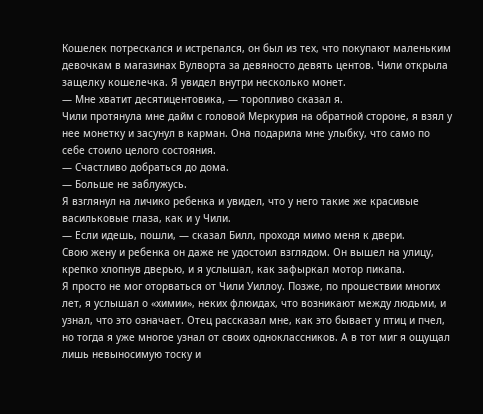Кошелек потрескался и истрепался, он был из тех, что покупают маленьким девочкам в магазинах Вулворта за девяносто девять центов. Чили открыла защелку кошелечка. Я увидел внутри несколько монет.
— Мне хватит десятицентовика, — торопливо сказал я.
Чили протянула мне дайм с головой Меркурия на обратной стороне, я взял у нее монетку и засунул в карман. Она подарила мне улыбку, что само по себе стоило целого состояния.
— Счастливо добраться до дома.
— Больше не заблужусь.
Я взглянул на личико ребенка и увидел, что у него такие же красивые васильковые глаза, как и у Чили.
— Если идешь, пошли, — сказал Билл, проходя мимо меня к двери.
Свою жену и ребенка он даже не удостоил взглядом. Он вышел на улицу, крепко хлопнув дверью, и я услышал, как зафыркал мотор пикапа.
Я просто не мог оторваться от Чили Уиллоу. Позже, по прошествии многих лет, я услышал о «химии», неких флюидах, что возникают между людьми, и узнал, что это означает. Отец рассказал мне, как это бывает у птиц и пчел, но тогда я уже многое узнал от своих одноклассников. А в тот миг я ощущал лишь невыносимую тоску и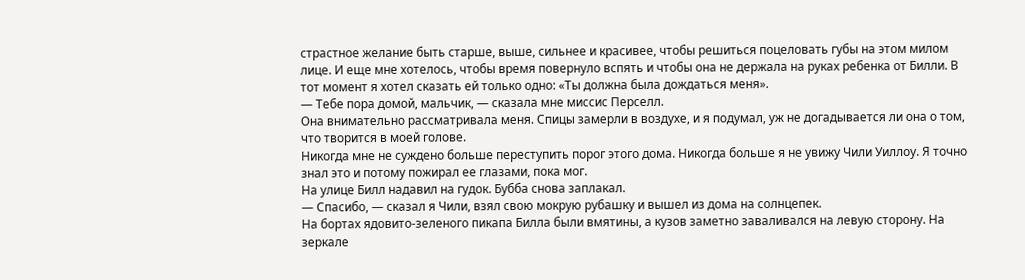страстное желание быть старше, выше, сильнее и красивее, чтобы решиться поцеловать губы на этом милом лице. И еще мне хотелось, чтобы время повернуло вспять и чтобы она не держала на руках ребенка от Билли. В тот момент я хотел сказать ей только одно: «Ты должна была дождаться меня».
— Тебе пора домой, мальчик, — сказала мне миссис Перселл.
Она внимательно рассматривала меня. Спицы замерли в воздухе, и я подумал, уж не догадывается ли она о том, что творится в моей голове.
Никогда мне не суждено больше переступить порог этого дома. Никогда больше я не увижу Чили Уиллоу. Я точно знал это и потому пожирал ее глазами, пока мог.
На улице Билл надавил на гудок. Бубба снова заплакал.
— Спасибо, — сказал я Чили, взял свою мокрую рубашку и вышел из дома на солнцепек.
На бортах ядовито-зеленого пикапа Билла были вмятины, а кузов заметно заваливался на левую сторону. На зеркале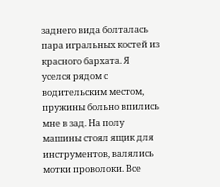заднего вида болталась пара игральных костей из красного бархата. Я уселся рядом с водительским местом, пружины больно впились мне в зад. На полу машины стоял ящик для инструментов, валялись мотки проволоки. Все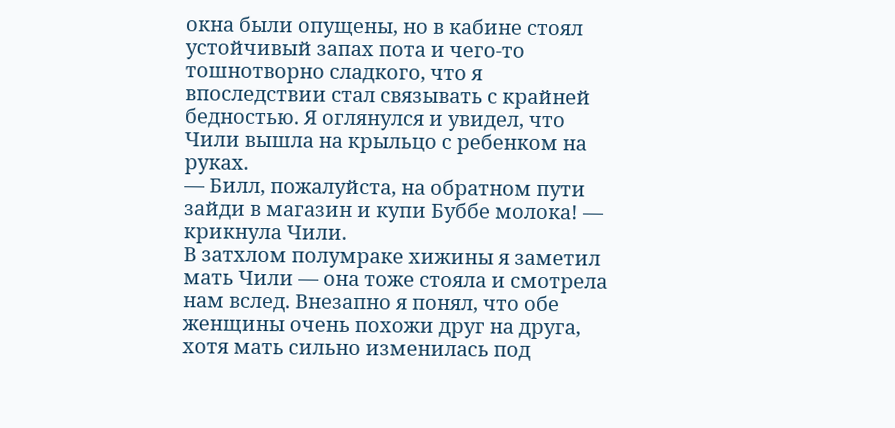окна были опущены, но в кабине стоял устойчивый запах пота и чего-то тошнотворно сладкого, что я впоследствии стал связывать с крайней бедностью. Я оглянулся и увидел, что Чили вышла на крыльцо с ребенком на руках.
— Билл, пожалуйста, на обратном пути зайди в магазин и купи Буббе молока! — крикнула Чили.
В затхлом полумраке хижины я заметил мать Чили — она тоже стояла и смотрела нам вслед. Внезапно я понял, что обе женщины очень похожи друг на друга, хотя мать сильно изменилась под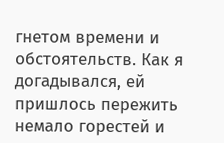гнетом времени и обстоятельств. Как я догадывался, ей пришлось пережить немало горестей и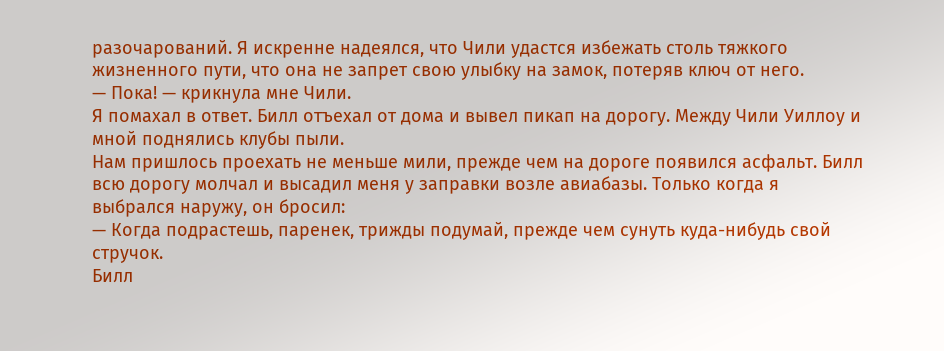разочарований. Я искренне надеялся, что Чили удастся избежать столь тяжкого жизненного пути, что она не запрет свою улыбку на замок, потеряв ключ от него.
— Пока! — крикнула мне Чили.
Я помахал в ответ. Билл отъехал от дома и вывел пикап на дорогу. Между Чили Уиллоу и мной поднялись клубы пыли.
Нам пришлось проехать не меньше мили, прежде чем на дороге появился асфальт. Билл всю дорогу молчал и высадил меня у заправки возле авиабазы. Только когда я выбрался наружу, он бросил:
— Когда подрастешь, паренек, трижды подумай, прежде чем сунуть куда-нибудь свой стручок.
Билл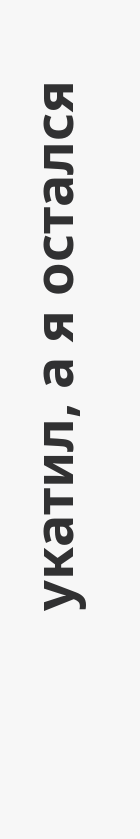укатил, а я остался